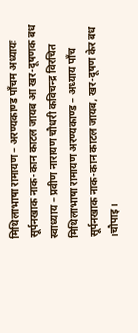मिथिलाभाषा रामायण – अरण्यकाण्ड पाँचम अध्यायः सूर्पनखाक नाक-कान काटल जायब आ खर-दूषणक बध
स्वाध्याय – प्रवीण नारायण चौधरी कविचन्द्र विरचित मिथिलाभाषा रामायण अरण्यकाण्ड – अध्याय पाँच सूर्पनखाक नाक-कान काटल जायब, खर-दूषण केर बध ।चौपाइ।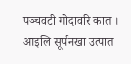पञ्चवटी गोदावरि कात । आइलि सूर्पनखा उत्पात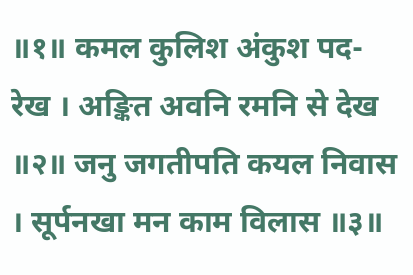॥१॥ कमल कुलिश अंकुश पद-रेख । अङ्कित अवनि रमनि से देख ॥२॥ जनु जगतीपति कयल निवास । सूर्पनखा मन काम विलास ॥३॥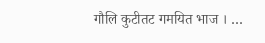गौलि कुटीतट गमयित भाज । …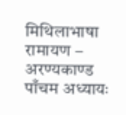मिथिलाभाषा रामायण – अरण्यकाण्ड पाँचम अध्यायः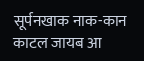सूर्पनखाक नाक-कान काटल जायब आ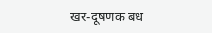खर-दूषणक बध